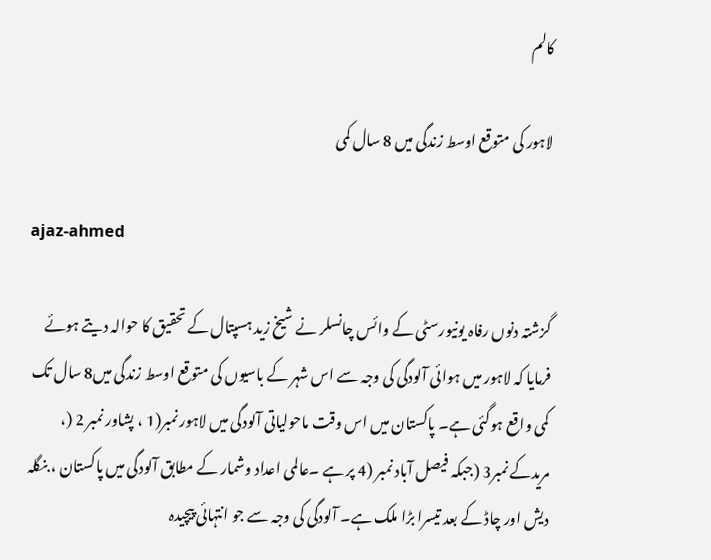کالم

لاہور کی متوقع اوسط زندگی میں 8 سال کمی

ajaz-ahmed

گزشتہ دنوں رفاہ یونیورسٹی کے وائس چانسلر نے شیخ زید ہسپتال کے تحقیق کا حوالہ دیتے ہوئے فرمایا کہ لاہور میں ہوائی آلودگی کی وجہ سے اس شہر کے باسیوں کی متوقع اوسط زندگی میں8 سال تک کمی واقع ہوگئی ہے۔ پاکستان میں اس وقت ماحولیاتی آلودگی میں لاہور نمبر(1 ، پشاور نمبر 2 (، مریدکے نمبر3 (جبکہ فیصل آباد نمبر (4 پر ہے ۔عالمی اعداد وشمار کے مطابق آلودگی میں پاکستان ، بنگلہ دیش اور چاڈ کے بعد تیسرا بڑا ملک ہے۔ آلودگی کی وجہ سے جو انتہائی پیچیدہ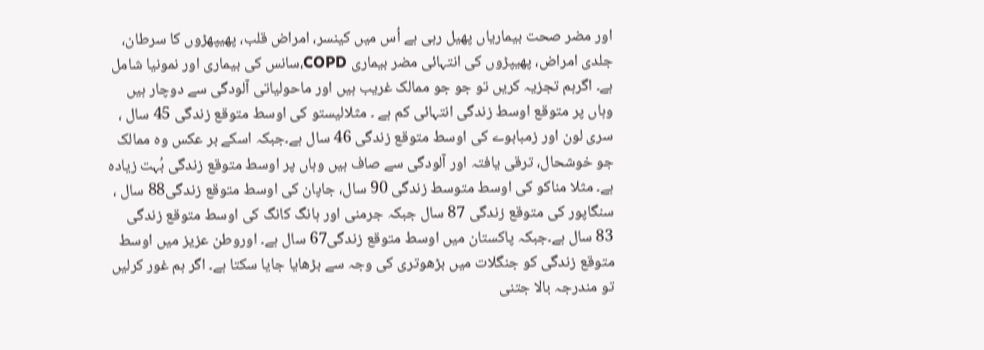اور مضر صحت بیماریاں پھیل رہی ہے اُس میں کینسر، امراض قلب، پھیپھڑوں کا سرطان، جلدی امراض، پھیپڑوں کی انتہائی مضر بیماری COPD،سانس کی بیماری اور نمونیا شامل ہے۔ اگرہم تجزیہ کریں تو جو جو ممالک غریب ہیں اور ماحولیاتی آلودگی سے دوچار ہیں وہاں پر متوقع اوسط زندگی انتہائی کم ہے ۔ مثلالیستو کی اوسط متوقع زندگی 45 سال ، سری لون اور زمبابوے کی اوسط متوقع زندگی 46 سال ہے۔جبکہ اسکے بر عکس وہ ممالک جو خوشحال، ترقی یافتہ اور آلودگی سے صاف ہیں وہاں پر اوسط متوقع زندگی بُہت زیادہ ہے۔ مثلا مناکو کی اوسط متوسط زندگی 90 سال، جاپان کی اوسط متوقع زندگی88 سال ، سنگاپور کی متوقع زندگی 87 سال جبکہ جرمنی اور ہانگ کانگ کی اوسط متوقع زندگی 83 سال ہے۔جبکہ پاکستان میں اوسط متوقع زندگی67 سال ہے۔ اوروطن عزیز میں اوسط متوقع زندگی کو جنگلات میں بڑھوتری کی وجہ سے بڑھایا جایا سکتا ہے۔ اگر ہم غور کرلیں تو مندرجہ بالا جتنی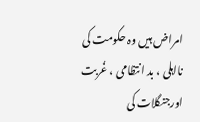امراض ہیں وہ حکومت کی نااہلی ، بد انتظامی ، غُربت اورجنگلات کی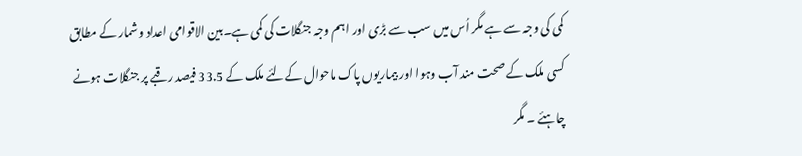کمی کی وجہ سے ہے مگر اُس میں سب سے بڑی اور اہم وجہ جنگلات کی کمی ہے۔بین الاقوامی اعداد وشمار کے مطابق کسی ملک کے صحت مند آب وہوا اور بیماریوں پاک ماحوال کےلئے ملک کے 33.5 فیصد رقبے پر جنگلات ہونے چاہئے ۔ مگر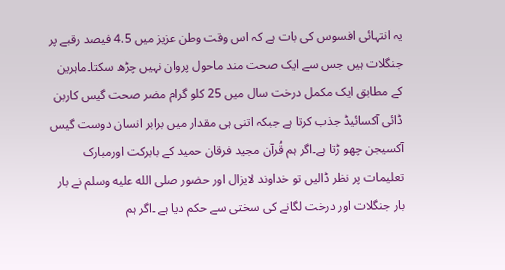یہ انتہائی افسوس کی بات ہے کہ اس وقت وطن عزیز میں 4.5 فیصد رقبے پر جنگلات ہیں جس سے ایک صحت مند ماحول پروان نہیں چڑھ سکتا۔ماہرین کے مطابق ایک مکمل درخت سال میں 25 کلو گرام مضر صحت گیس کاربن ڈائی آکسائیڈ جذب کرتا ہے جبکہ اتنی ہی مقدار میں برابر انسان دوست گیس آکسیجن چھو ڑتا ہے۔اگر ہم قُرآن مجید فرقان حمید کے بابرکت اورمبارک تعلیمات پر نظر ڈالیں تو خداوند لایزال اور حضور صلى الله عليه وسلم نے بار بار جنگلات اور درخت لگانے کی سختی سے حکم دیا ہے ۔اگر ہم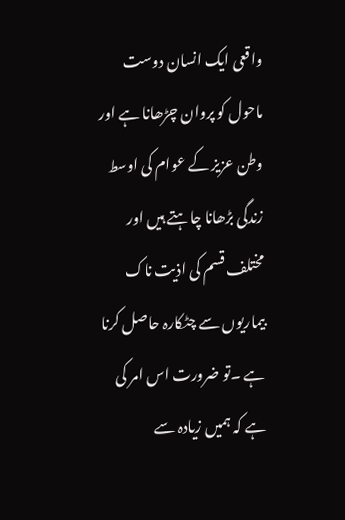واقعی ایک انسان دوست ماحول کو پروان چڑھانا ہے اور وطن عزیز کے عوام کی اوسط زندگی بڑھانا چاہتے ہیں اور مختلف قسم کی اذیت ناک بیماریوں سے چٹکارہ حاصل کرنا ہے ۔تو ضرورت اس امر کی ہے کہ ہمیں زیادہ سے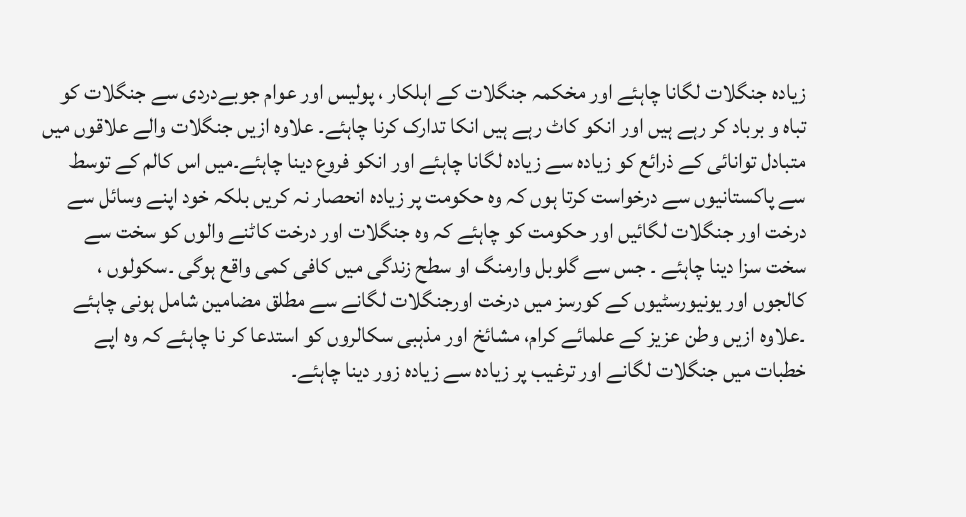زیادہ جنگلات لگانا چاہئے اور مخکمہ جنگلات کے اہلکار ، پولیس اور عوام جوبےدردی سے جنگلات کو تباہ و برباد کر رہے ہیں اور انکو کاٹ رہے ہیں انکا تدارک کرنا چاہئے۔ علاوہ ازیں جنگلات والے علاقوں میں متبادل توانائی کے ذرائع کو زیادہ سے زیادہ لگانا چاہئے اور انکو فروع دینا چاہئے۔میں اس کالم کے توسط سے پاکستانیوں سے درخواست کرتا ہوں کہ وہ حکومت پر زیادہ انحصار نہ کریں بلکہ خود اپنے وسائل سے درخت اور جنگلات لگائیں اور حکومت کو چاہئے کہ وہ جنگلات اور درخت کاٹنے والوں کو سخت سے سخت سزا دینا چاہئے ۔ جس سے گلوبل وارمنگ او سطح زندگی میں کافی کمی واقع ہوگی ۔سکولوں ، کالجوں اور یونیورسٹیوں کے کورسز میں درخت اورجنگلات لگانے سے مطلق مضامین شامل ہونی چاہئے ۔علاوہ ازیں وطن عزیز کے علمائے کرام، مشائخ اور مذہبی سکالروں کو استدعا کر نا چاہئے کہ وہ اپے خطبات میں جنگلات لگانے اور ترغیب پر زیادہ سے زیادہ زور دینا چاہئے۔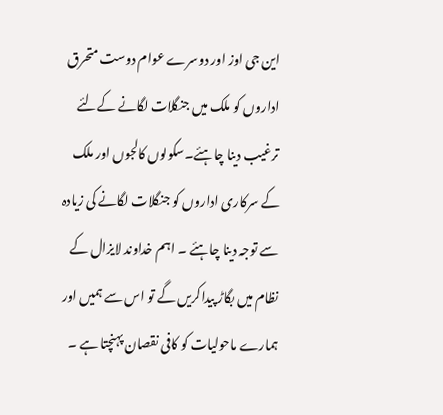این جی اوز اور دوسرے عوام دوست متحرق اداروں کو ملک میں جنگلات لگانے کےلئے ترغیب دینا چاہئے۔سکولوں کالجوں اور ملک کے سرکاری اداروں کو جنگلات لگانے کی زیادہ سے توجہ دینا چاہئے ۔ اہم خداوند لایزال کے نظام میں بگاڑ پیداکریں گے تو اس سے ہمیں اور ہمارے ماحولیات کو کافی نقصان پہنچتا ہے ۔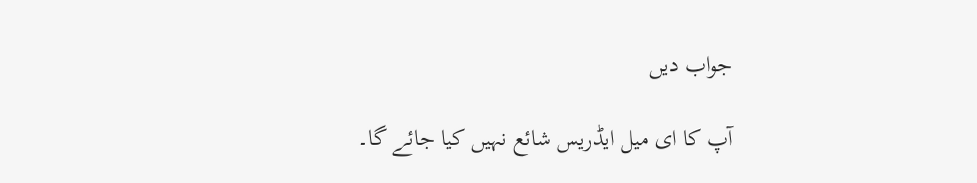جواب دیں

آپ کا ای میل ایڈریس شائع نہیں کیا جائے گا۔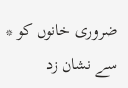ضروری خانوں کو * سے نشان زد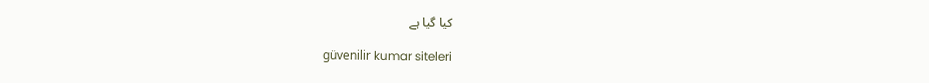کیا گیا ہے

güvenilir kumar siteleri